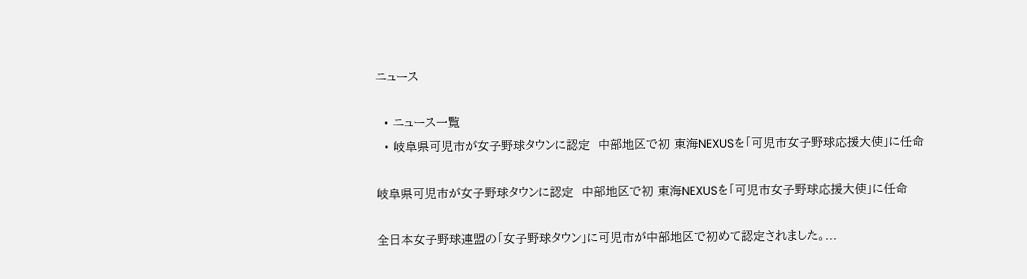ニュース

  • ニュース一覧
  • 岐阜県可児市が女子野球タウンに認定  中部地区で初 東海NEXUSを「可児市女子野球応援大使」に任命

岐阜県可児市が女子野球タウンに認定  中部地区で初 東海NEXUSを「可児市女子野球応援大使」に任命

全日本女子野球連盟の「女子野球タウン」に可児市が中部地区で初めて認定されました。...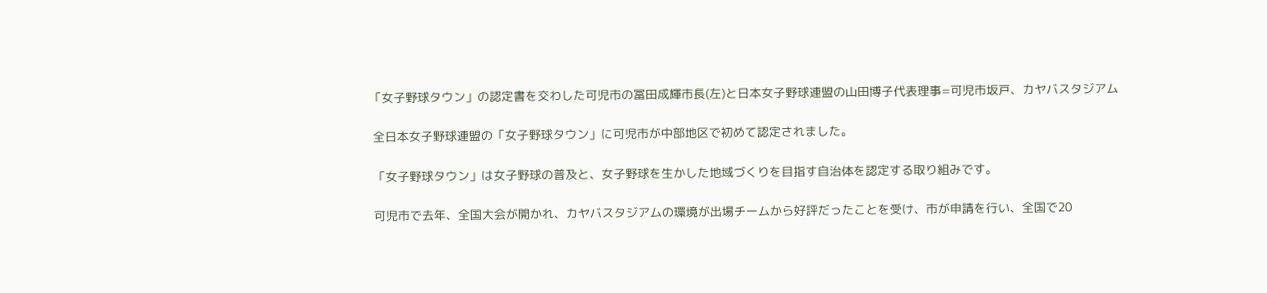「女子野球タウン」の認定書を交わした可児市の冨田成輝市長(左)と日本女子野球連盟の山田博子代表理事=可児市坂戸、カヤバスタジアム

 全日本女子野球連盟の「女子野球タウン」に可児市が中部地区で初めて認定されました。

 「女子野球タウン」は女子野球の普及と、女子野球を生かした地域づくりを目指す自治体を認定する取り組みです。

 可児市で去年、全国大会が開かれ、カヤバスタジアムの環境が出場チームから好評だったことを受け、市が申請を行い、全国で20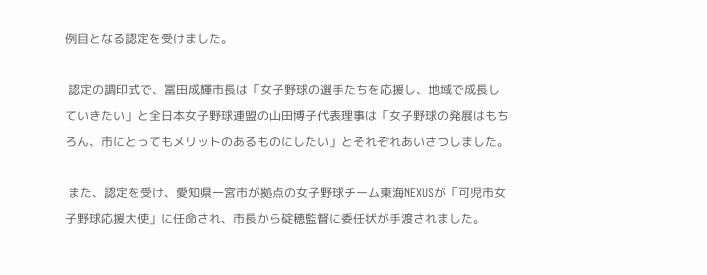例目となる認定を受けました。

 認定の調印式で、冨田成輝市長は「女子野球の選手たちを応援し、地域で成長していきたい」と全日本女子野球連盟の山田博子代表理事は「女子野球の発展はもちろん、市にとってもメリットのあるものにしたい」とそれぞれあいさつしました。

 また、認定を受け、愛知県一宮市が拠点の女子野球チーム東海NEXUSが「可児市女子野球応援大使」に任命され、市長から碇穂監督に委任状が手渡されました。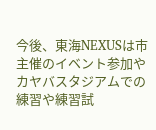今後、東海NEXUSは市主催のイベント参加やカヤバスタジアムでの練習や練習試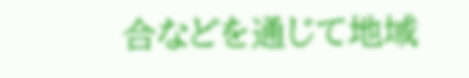合などを通じて地域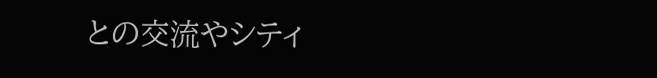との交流やシティ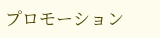プロモーション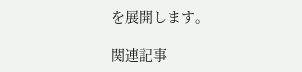を展開します。

関連記事